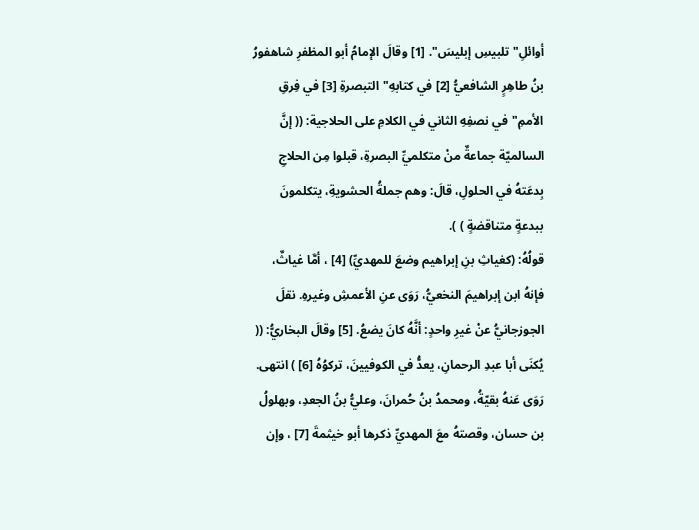أوائلِ"تلبيسِ إبليسَ". [1] وقالَ الإمامُ أبو المظفرِ شاهفورُ بنُ طاهِرٍ الشافعيُّ [2] في كتابهِ"التبصرةِ [3] في فِرقِ الأممِ"في نصفِهِ الثاني في الكلامِ على الحلاجية: (( إنَّ السالميّة جماعةٌ منْ متكلميِّ البصرةِ، قبلوا مِن الحلاجِ بِدعَتهُ في الحلولِ، قالَ: وهم جملةُ الحشويةِ، يتكلمونَ ببدعةٍ متناقضةٍ ) ).
قولُهُ: (كغياثِ بنِ إبراهيم وضعَ للمهديِّ) [4] ، أمَّا غياثٌ، فإنهُ ابن إبراهيمَ النخعيُّ، رَوَى عنِ الأعمشِ وغيرهِ. نقلَ الجوزجانيُّ عنْ غيرِ واحدٍ: أنَّهُ كانَ يضعُ. [5] وقالَ البخاريُّ: (( يُكنَى أبا عبدِ الرحمانِ، يعدُّ في الكوفيينَ، تركوُهُ [6] ) انتهى.
رَوَى عَنهُ بقيّةُ، ومحمدُ بنُ حُمرانَ، وعليُّ بنُ الجعدِ، وبهلولُ بن حسان، وقصتهُ معَ المهديِّ ذكرها أبو خيثمةَ [7] ، وإن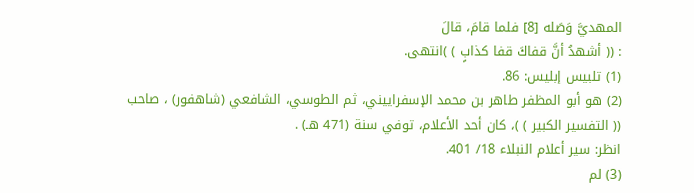المهديَّ وَصَله [8] فلما قامَ، قالَ
: (( أشهدُ أنَّ قفاكَ قفا كذابٍ ) )انتهى.
(1) تلبيس إبليس: 86.
(2) هو أبو المظفر طاهر بن محمد الإسفراييني، ثم الطوسي، الشافعي (شاهفور) ، صاحب
(( التفسير الكبير ) )، كان أحد الأعلام، توفي سنة (471 هـ) .
انظر: سير أعلام النبلاء 18/ 401.
(3) لم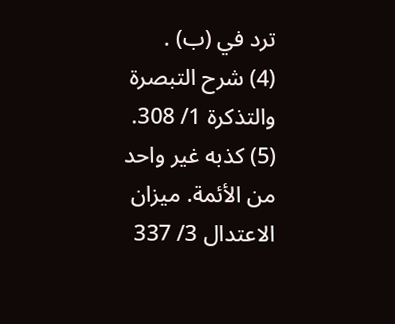ترد في (ب) .
(4) شرح التبصرة والتذكرة 1/ 308.
(5) كذبه غير واحد من الأئمة. ميزان الاعتدال 3/ 337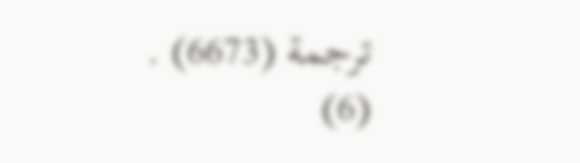ترجمة (6673) .
(6)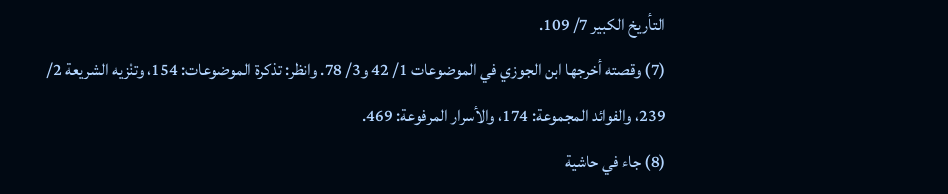التأريخ الكبير 7/ 109.
(7) وقصته أخرجها ابن الجوزي في الموضوعات 1/ 42 و3/ 78. وانظر: تذكرة الموضوعات: 154، وتنْزيه الشريعة 2/ 239، والفوائد المجموعة: 174، والأسرار المرفوعة: 469.
(8) جاء في حاشية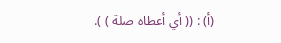(أ) : (( أي أعطاه صلة ) ).